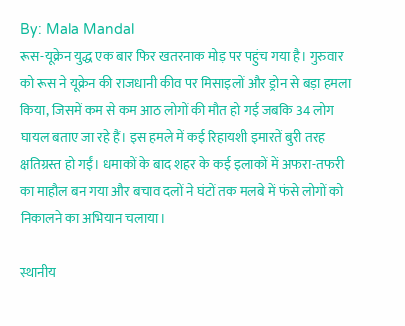By: Mala Mandal
रूस-यूक्रेन युद्ध एक बार फिर खतरनाक मोड़ पर पहुंच गया है। गुरुवार को रूस ने यूक्रेन की राजधानी कीव पर मिसाइलों और ड्रोन से बड़ा हमला किया, जिसमें कम से कम आठ लोगों की मौत हो गई जबकि 34 लोग घायल बताए जा रहे हैं। इस हमले में कई रिहायशी इमारतें बुरी तरह क्षतिग्रस्त हो गईं। धमाकों के बाद शहर के कई इलाकों में अफरा-तफरी का माहौल बन गया और बचाव दलों ने घंटों तक मलबे में फंसे लोगों को निकालने का अभियान चलाया।

स्थानीय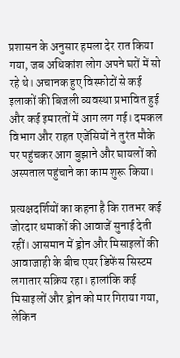प्रशासन के अनुसार हमला देर रात किया गया, जब अधिकांश लोग अपने घरों में सो रहे थे। अचानक हुए विस्फोटों से कई इलाकों की बिजली व्यवस्था प्रभावित हुई और कई इमारतों में आग लग गई। दमकल विभाग और राहत एजेंसियों ने तुरंत मौके पर पहुंचकर आग बुझाने और घायलों को अस्पताल पहुंचाने का काम शुरू किया।

प्रत्यक्षदर्शियों का कहना है कि रातभर कई जोरदार धमाकों की आवाजें सुनाई देती रहीं। आसमान में ड्रोन और मिसाइलों की आवाजाही के बीच एयर डिफेंस सिस्टम लगातार सक्रिय रहा। हालांकि कई मिसाइलों और ड्रोन को मार गिराया गया, लेकिन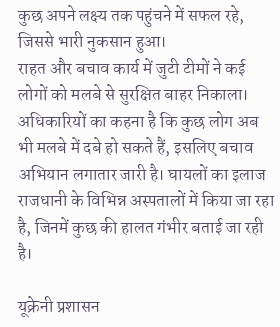कुछ अपने लक्ष्य तक पहुंचने में सफल रहे, जिससे भारी नुकसान हुआ।
राहत और बचाव कार्य में जुटी टीमों ने कई लोगों को मलबे से सुरक्षित बाहर निकाला। अधिकारियों का कहना है कि कुछ लोग अब भी मलबे में दबे हो सकते हैं, इसलिए बचाव अभियान लगातार जारी है। घायलों का इलाज राजधानी के विभिन्न अस्पतालों में किया जा रहा है, जिनमें कुछ की हालत गंभीर बताई जा रही है।

यूक्रेनी प्रशासन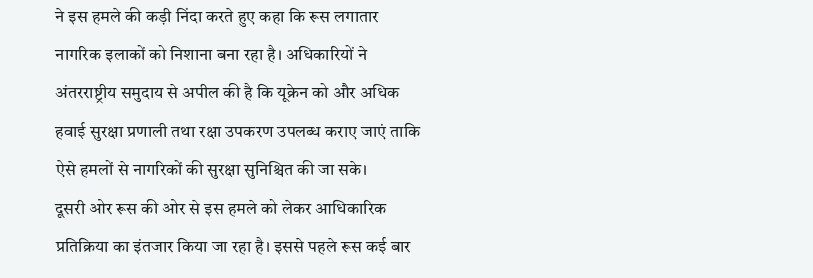ने इस हमले की कड़ी निंदा करते हुए कहा कि रूस लगातार नागरिक इलाकों को निशाना बना रहा है। अधिकारियों ने अंतरराष्ट्रीय समुदाय से अपील की है कि यूक्रेन को और अधिक हवाई सुरक्षा प्रणाली तथा रक्षा उपकरण उपलब्ध कराए जाएं ताकि ऐसे हमलों से नागरिकों की सुरक्षा सुनिश्चित की जा सके।
दूसरी ओर रूस की ओर से इस हमले को लेकर आधिकारिक प्रतिक्रिया का इंतजार किया जा रहा है। इससे पहले रूस कई बार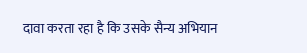दावा करता रहा है कि उसके सैन्य अभियान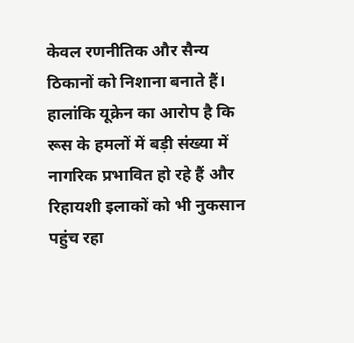केवल रणनीतिक और सैन्य ठिकानों को निशाना बनाते हैं। हालांकि यूक्रेन का आरोप है कि रूस के हमलों में बड़ी संख्या में नागरिक प्रभावित हो रहे हैं और रिहायशी इलाकों को भी नुकसान पहुंच रहा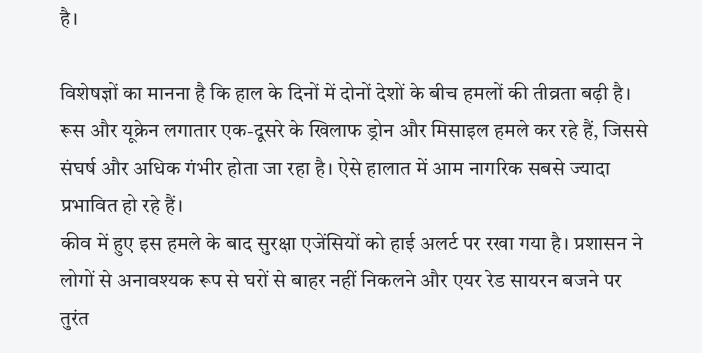है।

विशेषज्ञों का मानना है कि हाल के दिनों में दोनों देशों के बीच हमलों की तीव्रता बढ़ी है। रूस और यूक्रेन लगातार एक-दूसरे के खिलाफ ड्रोन और मिसाइल हमले कर रहे हैं, जिससे संघर्ष और अधिक गंभीर होता जा रहा है। ऐसे हालात में आम नागरिक सबसे ज्यादा प्रभावित हो रहे हैं।
कीव में हुए इस हमले के बाद सुरक्षा एजेंसियों को हाई अलर्ट पर रखा गया है। प्रशासन ने लोगों से अनावश्यक रूप से घरों से बाहर नहीं निकलने और एयर रेड सायरन बजने पर तुरंत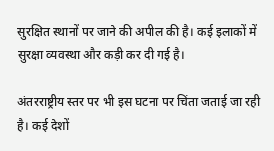सुरक्षित स्थानों पर जाने की अपील की है। कई इलाकों में सुरक्षा व्यवस्था और कड़ी कर दी गई है।

अंतरराष्ट्रीय स्तर पर भी इस घटना पर चिंता जताई जा रही है। कई देशों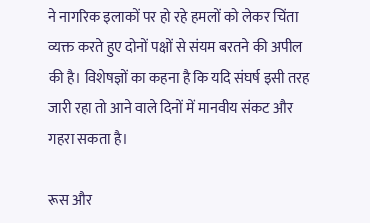ने नागरिक इलाकों पर हो रहे हमलों को लेकर चिंता व्यक्त करते हुए दोनों पक्षों से संयम बरतने की अपील की है। विशेषज्ञों का कहना है कि यदि संघर्ष इसी तरह जारी रहा तो आने वाले दिनों में मानवीय संकट और गहरा सकता है।

रूस और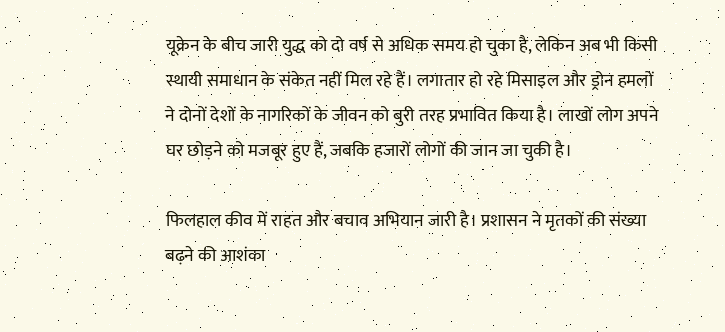यूक्रेन के बीच जारी युद्ध को दो वर्ष से अधिक समय हो चुका है, लेकिन अब भी किसी स्थायी समाधान के संकेत नहीं मिल रहे हैं। लगातार हो रहे मिसाइल और ड्रोन हमलों ने दोनों देशों के नागरिकों के जीवन को बुरी तरह प्रभावित किया है। लाखों लोग अपने घर छोड़ने को मजबूर हुए हैं, जबकि हजारों लोगों की जान जा चुकी है।

फिलहाल कीव में राहत और बचाव अभियान जारी है। प्रशासन ने मृतकों की संख्या बढ़ने की आशंका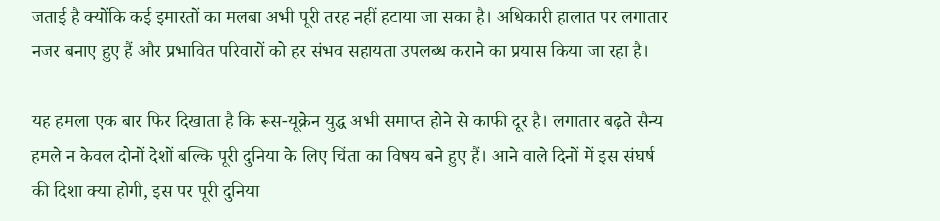जताई है क्योंकि कई इमारतों का मलबा अभी पूरी तरह नहीं हटाया जा सका है। अधिकारी हालात पर लगातार नजर बनाए हुए हैं और प्रभावित परिवारों को हर संभव सहायता उपलब्ध कराने का प्रयास किया जा रहा है।

यह हमला एक बार फिर दिखाता है कि रूस-यूक्रेन युद्ध अभी समाप्त होने से काफी दूर है। लगातार बढ़ते सैन्य हमले न केवल दोनों देशों बल्कि पूरी दुनिया के लिए चिंता का विषय बने हुए हैं। आने वाले दिनों में इस संघर्ष की दिशा क्या होगी, इस पर पूरी दुनिया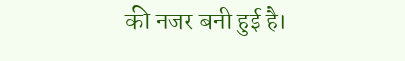की नजर बनी हुई है।